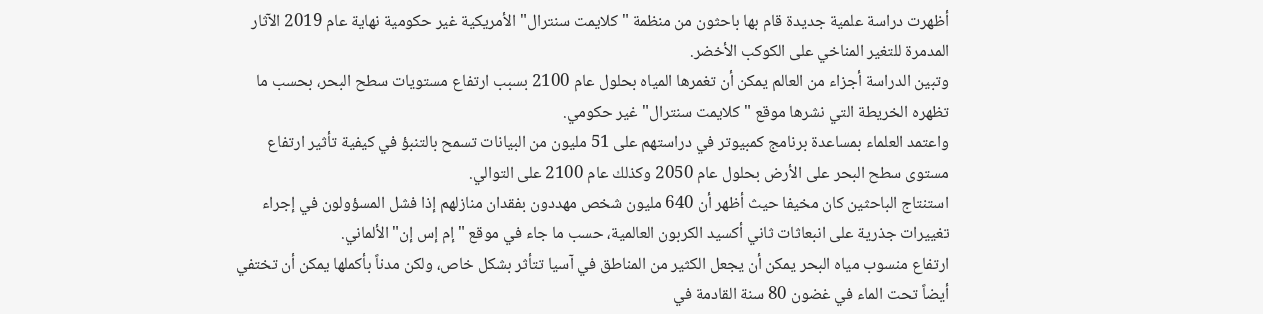أظهرت دراسة علمية جديدة قام بها باحثون من منظمة "كلايمت سنترال" الأمريكية غير حكومية نهاية عام 2019 الآثار المدمرة للتغير المناخي على الكوكب الأخضر.
وتبين الدراسة أجزاء من العالم يمكن أن تغمرها المياه بحلول عام 2100 بسبب ارتفاع مستويات سطح البحر، بحسب ما تظهره الخريطة التي نشرها موقع "كلايمت سنترال" غير حكومي.
واعتمد العلماء بمساعدة برنامج كمبيوتر في دراستهم على 51 مليون من البيانات تسمح بالتنبؤ في كيفية تأثير ارتفاع مستوى سطح البحر على الأرض بحلول عام 2050 وكذلك عام 2100 على التوالي.
استنتاج الباحثين كان مخيفا حيث أظهر أن 640 مليون شخص مهددون بفقدان منازلهم إذا فشل المسؤولون في إجراء تغييرات جذرية على انبعاثات ثاني أكسيد الكربون العالمية، حسب ما جاء في موقع "إم إس إن" الألماني.
ارتفاع منسوب مياه البحر يمكن أن يجعل الكثير من المناطق في آسيا تتأثر بشكل خاص، ولكن مدناً بأكملها يمكن أن تختفي أيضاً تحت الماء في غضون 80 سنة القادمة في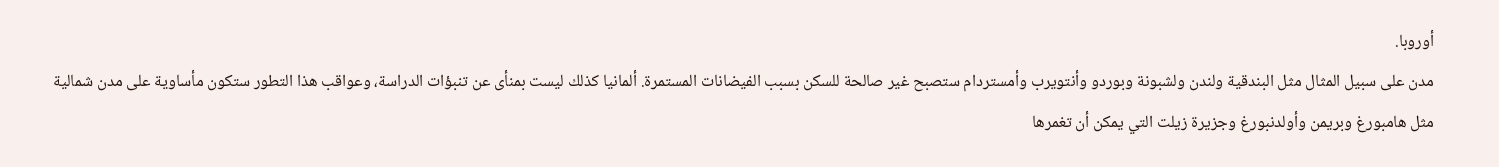أوروبا.
مدن على سبيل المثال مثل البندقية ولندن ولشبونة وبوردو وأنتويرب وأمستردام ستصبح غير صالحة للسكن بسبب الفيضانات المستمرة. ألمانيا كذلك ليست بمنأى عن تنبؤات الدراسة، وعواقب هذا التطور ستكون مأساوية على مدن شمالية مثل هامبورغ وبريمن وأولدنبورغ وجزيرة زيلت التي يمكن أن تغمرها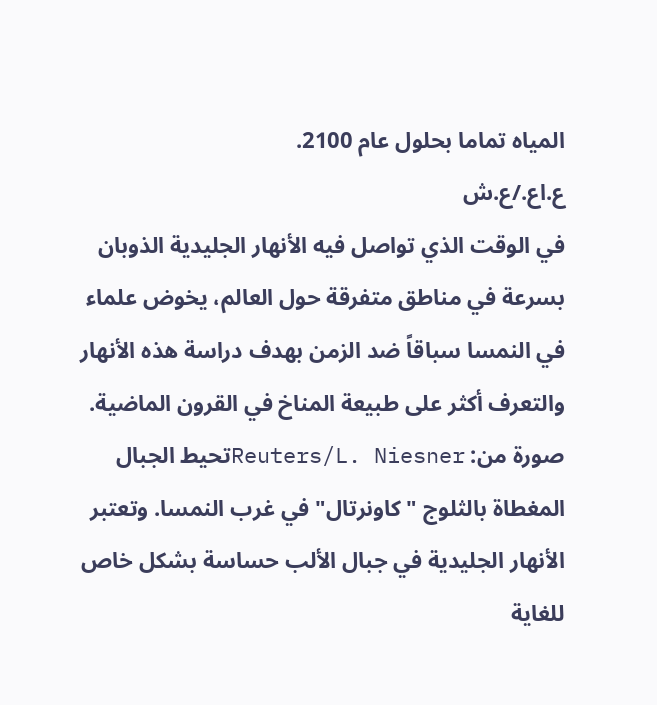المياه تماما بحلول عام 2100.
ع.اع./ع.ش
في الوقت الذي تواصل فيه الأنهار الجليدية الذوبان بسرعة في مناطق متفرقة حول العالم، يخوض علماء في النمسا سباقاً ضد الزمن بهدف دراسة هذه الأنهار والتعرف أكثر على طبيعة المناخ في القرون الماضية.
صورة من: Reuters/L. Niesnerتحيط الجبال المغطاة بالثلوج "كاونرتال" في غرب النمسا. وتعتبر الأنهار الجليدية في جبال الألب حساسة بشكل خاص للغاية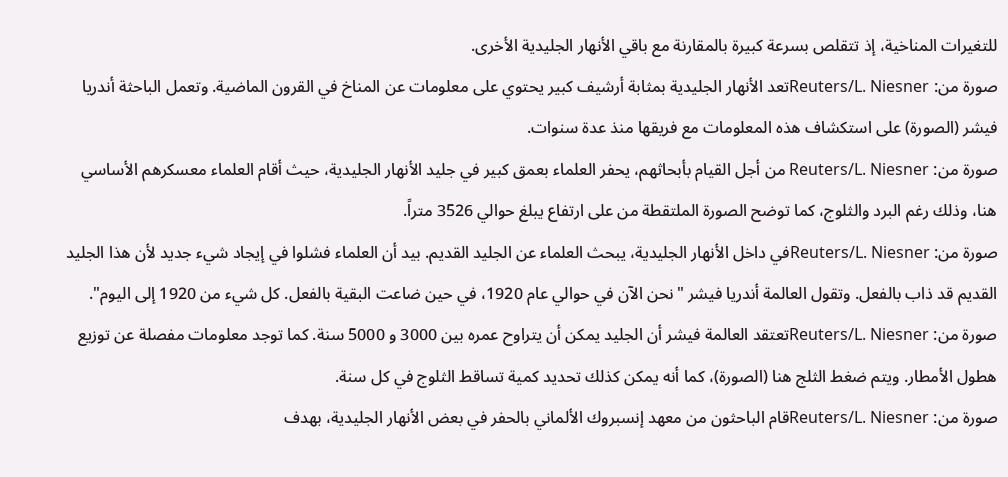للتغيرات المناخية، إذ تتقلص بسرعة كبيرة بالمقارنة مع باقي الأنهار الجليدية الأخرى.
صورة من: Reuters/L. Niesnerتعد الأنهار الجليدية بمثابة أرشيف كبير يحتوي على معلومات عن المناخ في القرون الماضية. وتعمل الباحثة أندريا فيشر (الصورة) على استكشاف هذه المعلومات مع فريقها منذ عدة سنوات.
صورة من: Reuters/L. Niesner من أجل القيام بأبحاثهم، يحفر العلماء بعمق كبير في جليد الأنهار الجليدية، حيث أقام العلماء معسكرهم الأساسي هنا، وذلك رغم البرد والثلوج، كما توضح الصورة الملتقطة من على ارتفاع يبلغ حوالي 3526 متراً.
صورة من: Reuters/L. Niesnerفي داخل الأنهار الجليدية، يبحث العلماء عن الجليد القديم. بيد أن العلماء فشلوا في إيجاد شيء جديد لأن هذا الجليد القديم قد ذاب بالفعل. وتقول العالمة أندريا فيشر "نحن الآن في حوالي عام 1920، في حين ضاعت البقية بالفعل. كل شيء من 1920 إلى اليوم".
صورة من: Reuters/L. Niesnerتعتقد العالمة فيشر أن الجليد يمكن أن يتراوح عمره بين 3000 و 5000 سنة. كما توجد معلومات مفصلة عن توزيع هطول الأمطار. ويتم ضغط الثلج هنا (الصورة)، كما أنه يمكن كذلك تحديد كمية تساقط الثلوج في كل سنة.
صورة من: Reuters/L. Niesnerقام الباحثون من معهد إنسبروك الألماني بالحفر في بعض الأنهار الجليدية، بهدف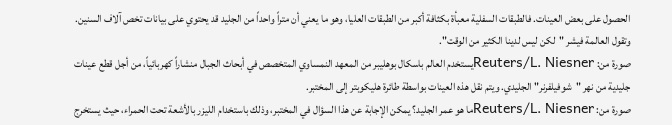الحصول على بعض العينات. فالطبقات السفلية معبأة بكثافة أكبر من الطبقات العليا، وهو ما يعني أن متراً واحداً من الجليد قد يحتوي على بيانات تخص آلاف السنين. وتقول العالمة فيشر "لكن ليس لدينا الكثير من الوقت".
صورة من: Reuters/L. Niesnerيستخدم العالم باسكال بوهليبر من المعهد النمساوي المتخصص في أبحاث الجبال منشاراً كهربائياً، من أجل قطع عينات جليدية من نهر "شوفيلفرنر" الجليدي. ويتم نقل هذه العينات بواسطة طائرة هليكوبتر إلى المختبر.
صورة من: Reuters/L. Niesnerما هو عمر الجليد؟ يمكن الإجابة عن هذا السؤال في المختبر، وذلك باستخدام الليزر بالأشعة تحت الحمراء، حيث يستخرج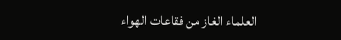العلماء الغاز من فقاعات الهواء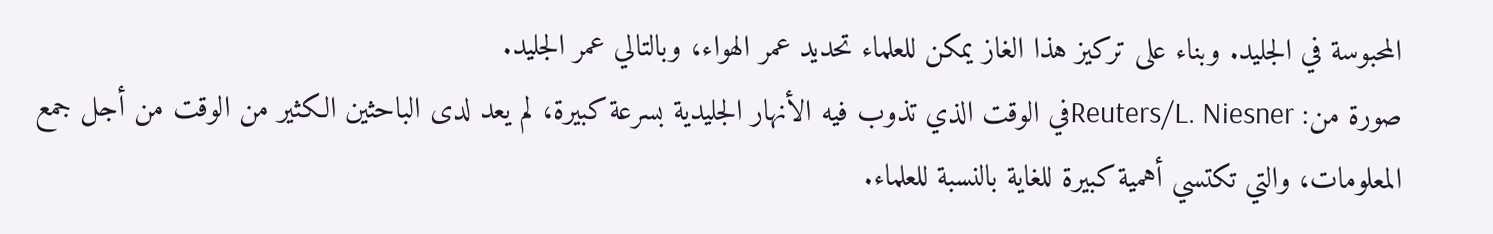المحبوسة في الجليد. وبناء على تركيز هذا الغاز يمكن للعلماء تحديد عمر الهواء، وبالتالي عمر الجليد.
صورة من: Reuters/L. Niesnerفي الوقت الذي تذوب فيه الأنهار الجليدية بسرعة كبيرة، لم يعد لدى الباحثين الكثير من الوقت من أجل جمع المعلومات، والتي تكتسي أهمية كبيرة للغاية بالنسبة للعلماء.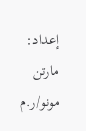إعداد: مارتن مونو/ر.م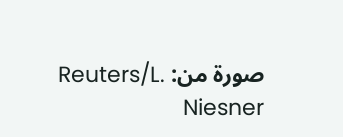صورة من: Reuters/L. Niesner